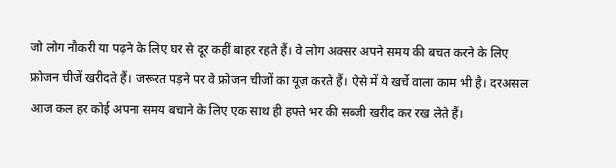जो लोग नौकरी या पढ़ने के लिए घर से दूर कहीं बाहर रहते हैं। वे लोग अक्सर अपने समय की बचत करने के लिए फ्रोजन चीजें खरीदते हैं। जरूरत पड़ने पर वे फ्रोजन चीजों का यूज़ करते हैं। ऐसे में ये खर्चे वाला काम भी है। दरअसल आज कल हर कोई अपना समय बचाने के लिए एक साथ ही हफ्ते भर की सब्जी खरीद कर रख लेते हैं।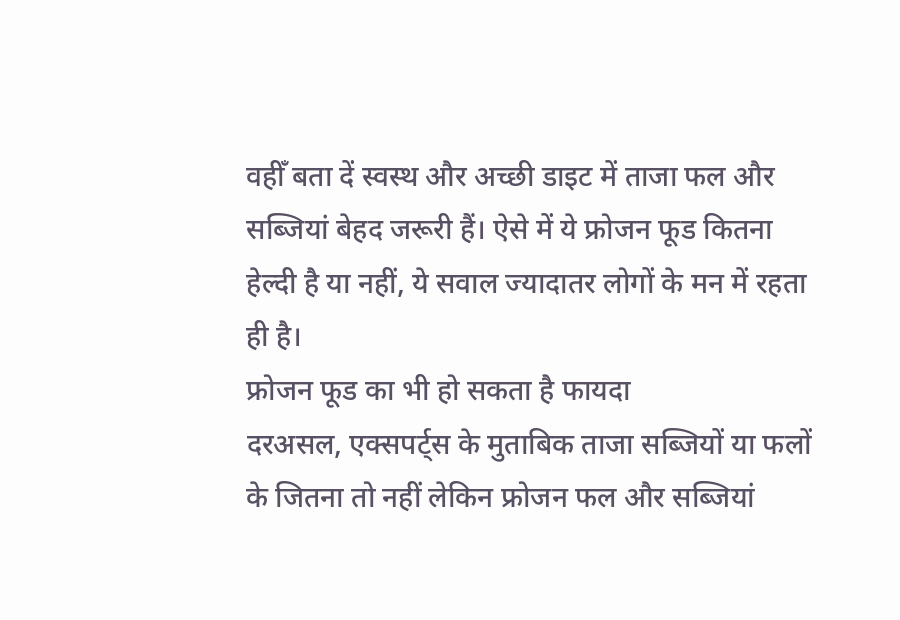वहीँ बता दें स्वस्थ और अच्छी डाइट में ताजा फल और सब्जियां बेहद जरूरी हैं। ऐसे में ये फ्रोजन फूड कितना हेल्दी है या नहीं, ये सवाल ज्यादातर लोगों के मन में रहता ही है।
फ्रोजन फूड का भी हो सकता है फायदा
दरअसल, एक्सपर्ट्स के मुताबिक ताजा सब्जियों या फलों के जितना तो नहीं लेकिन फ्रोजन फल और सब्जियां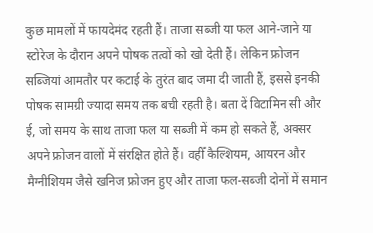कुछ मामलों में फायदेमंद रहती हैं। ताजा सब्जी या फल आने-जाने या स्टोरेज के दौरान अपने पोषक तत्वों को खो देती हैं। लेकिन फ्रोजन सब्जियां आमतौर पर कटाई के तुरंत बाद जमा दी जाती हैं, इससे इनकी पोषक सामग्री ज्यादा समय तक बची रहती है। बता दें विटामिन सी और ई, जो समय के साथ ताजा फल या सब्जी में कम हो सकते हैं, अक्सर अपने फ्रोजन वालों में संरक्षित होते हैं। वहीँ कैल्शियम, आयरन और मैग्नीशियम जैसे खनिज फ्रोजन हुए और ताजा फल-सब्जी दोनों में समान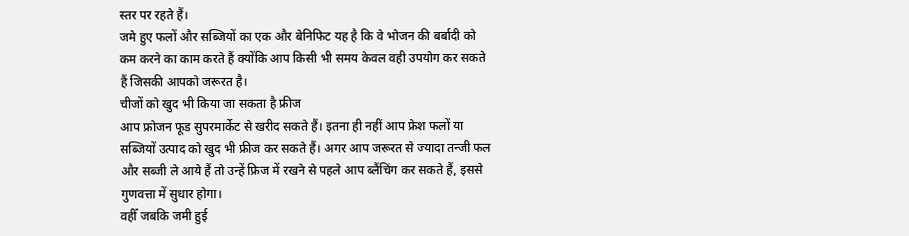स्तर पर रहते हैं।
जमे हुए फलों और सब्जियों का एक और बेनिफिट यह है कि वे भोजन की बर्बादी को कम करने का काम करते हैं क्योंकि आप किसी भी समय केवल वही उपयोग कर सकते हैं जिसकी आपको जरूरत है।
चीजों को खुद भी किया जा सकता है फ्रीज
आप फ्रोजन फूड सुपरमार्केट से खरीद सकते हैं। इतना ही नहीं आप फ्रेश फलों या सब्जियों उत्पाद को खुद भी फ्रीज कर सकते हैं। अगर आप जरूरत से ज्यादा तन्जी फल और सब्जी ले आये हैं तो उन्हें फ्रिज में रखने से पहले आप ब्लैंचिंग कर सकते हैं, इससे गुणवत्ता में सुधार होगा।
वहीँ जबकि जमी हुई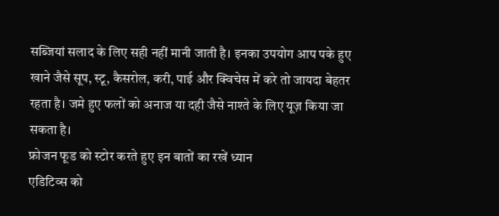सब्जियां सलाद के लिए सही नहीं मानी जाती है। इनका उपयोग आप पके हुए खाने जैसे सूप, स्टू, कैसरोल, करी, पाई और क्विचेस में करे तो जायदा बेहतर रहता है। जमे हुए फलों को अनाज या दही जैसे नाश्ते के लिए यूज़ किया जा सकता है।
फ्रोजन फूड को स्टोर करते हुए इन बातों का रखें ध्यान
एडिटिव्स को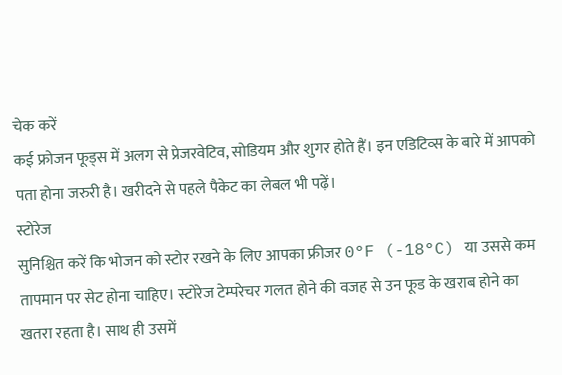चेक करें
कई फ्रोजन फूड्स में अलग से प्रेजरवेटिव, सोडियम और शुगर होते हैं। इन एडिटिव्स के बारे में आपको पता होना जरुरी है। खरीदने से पहले पैकेट का लेबल भी पढ़ें।
स्टोरेज
सुनिश्चित करें कि भोजन को स्टोर रखने के लिए आपका फ्रीजर 0°F (-18°C) या उससे कम तापमान पर सेट होना चाहिए। स्टोरेज टेम्परेचर गलत होने की वजह से उन फूड के खराब होने का खतरा रहता है। साथ ही उसमें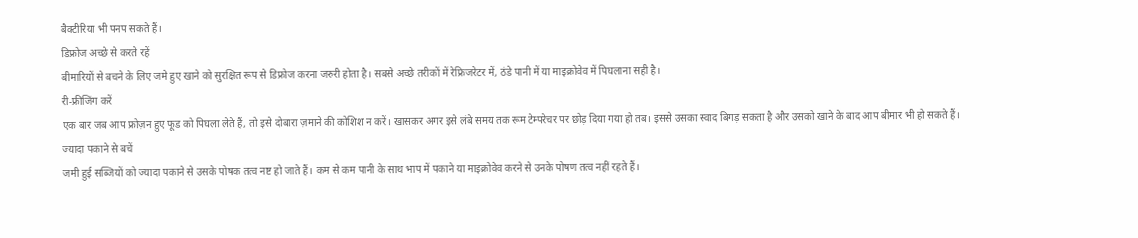बैक्टीरिया भी पनप सकते हैं।
डिफ्रोज अच्छे से करते रहें
बीमारियों से बचने के लिए जमे हुए खाने को सुरक्षित रूप से डिफ्रोज करना जरुरी होता है। सबसे अच्छे तरीकों में रेफ्रिजरेटर में, ठंडे पानी में या माइक्रोवेव में पिघलाना सही है।
री-फ्रीजिंग करें
एक बार जब आप फ्रोज़न हुए फूड को पिघला लेते हैं, तो इसे दोबारा ज़माने की कोशिश न करें। खासकर अगर इसे लंबे समय तक रूम टेम्परेचर पर छोड़ दिया गया हो तब। इससे उसका स्वाद बिगड़ सकता है और उसको खाने के बाद आप बीमार भी हो सकते हैं।
ज्यादा पकाने से बचें
जमी हुई सब्जियों को ज्यादा पकाने से उसके पोषक तत्व नष्ट हो जाते हैं। कम से कम पानी के साथ भाप में पकाने या माइक्रोवेव करने से उनके पोषण तत्व नहीं रहते हैं।